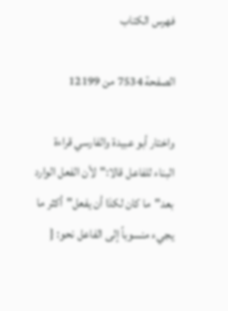فهرس الكتاب

الصفحة 7534 من 12199

واختار أبو عبيدة والفارسي قراءة البناء للفاعل قالا:"لأن الفعل الوارد بعد"ما كان لكذا أن يفعل"أكثر ما يجيء منسوباً إلى الفاعل نحو: {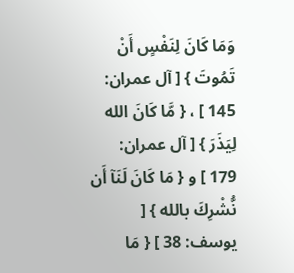وَمَا كَانَ لِنَفْسٍ أَنْ تَمُوتَ } [ آل عمران: 145 ] ، { مَّا كَانَ الله لِيَذَرَ } [ آل عمران: 179 ] و { مَا كَانَ لَنَآ أَن نُّشْرِكَ بالله } [ يوسف: 38 ] { مَا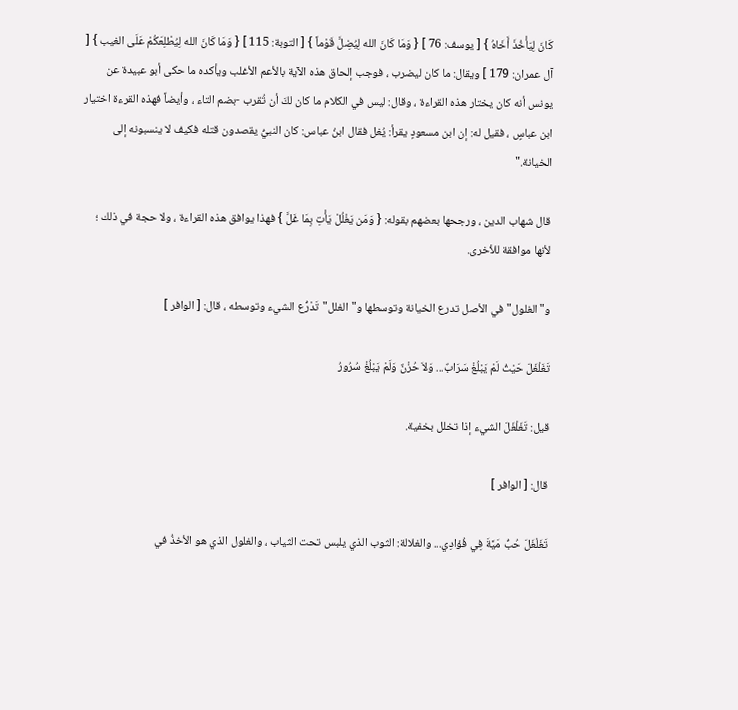كَانَ لِيَأْخُذَ أَخَاهُ } [ يوسف: 76 ] { وَمَا كَانَ الله لِيُضِلَّ قَوْماً } [ التوبة: 115 ] { وَمَا كَانَ الله لِيُطْلِعَكُمْ عَلَى الغيب } [ آل عمران: 179 ] ويقال: ما كان ليضرب ، فوجب إلحاق هذه الآية بالأعم الأغلب ويأكده ما حكى أبو عبيدة عن يونس أنه كان يختار هذه القراءة ، وقال: ليس في الكلام ما كان لكَ أن تُقرب -بضم التاء ، وأيضاً فهذه القرءة اختيار ابن عباسٍ ، فقيل له: إن ابن مسعودٍ يقرأ: يُغل فقال ابنُ عباس: كان النبيُّ يقصدون قتله فكيف لا ينسبونه إلى الخيانة."

قال شهاب الدين ، ورجحها بعضهم بقوله: { وَمَن يَغْلُلْ يَأْتِ بِمَا غَلَّ } فهذا يوافق هذه القراءة ، ولا حجة في ذلك ؛ لأنها موافقة للأخرى.

و"الغلول"في الأصل تدرع الخيانة وتوسطها و"الغلل"تَدْرُّع الشيء وتوسطه ، قال: [ الوافر ]

تَغَلْغَلَ حَيْثُ لَمْ يَبْلُغْ سَرَابٌ... وَلاَ حُزْنٌ وَلَمْ يَبْلُغْ سُرُورُ

قيل: تَغَلْغَلَ الشيء إذا تخلل بخفية.

قال: [ الوافر ]

تَغَلْغَلَ حُبُّ مَيَّةَ فِي فُؤادِي... والغلالة: الثوب الذي يلبس تحت الثياب ، والغلول الذي هو الأخذُ في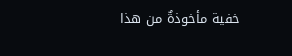خفية مأخوذةٌ من هذا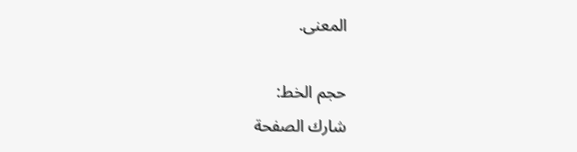المعنى.

حجم الخط:
شارك الصفحة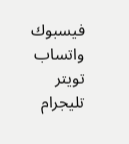فيسبوك واتساب تويتر تليجرام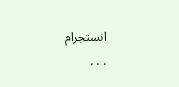انستجرام
. . .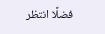فضلًا انتظر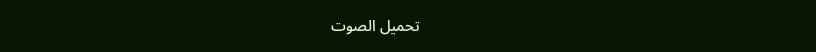تحميل الصوت